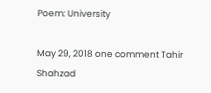Poem: University

May 29, 2018 one comment Tahir Shahzad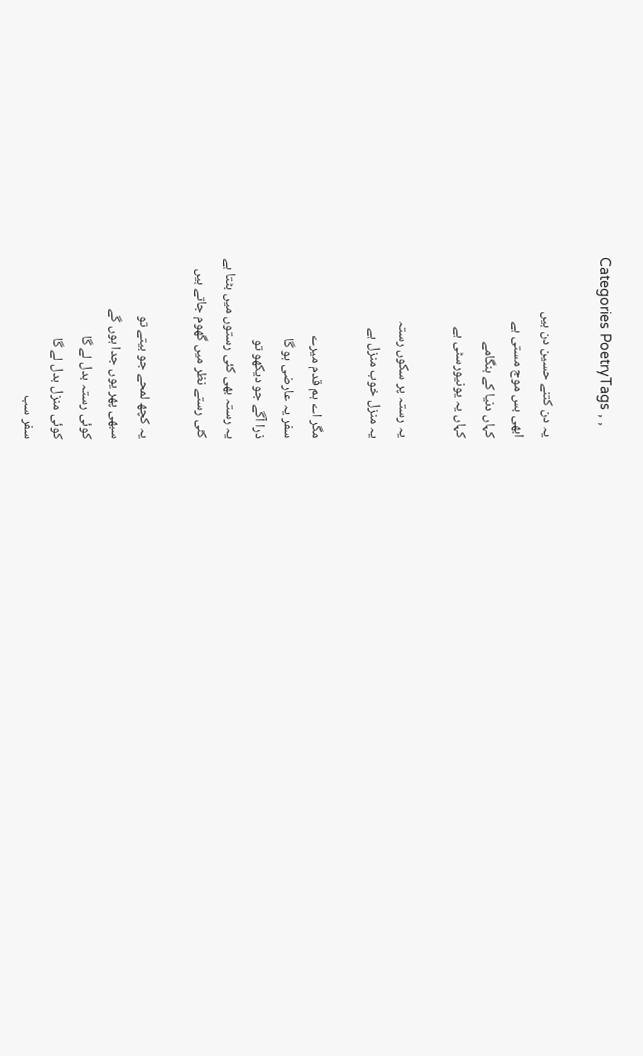Categories PoetryTags , ,

یہ دن کتنے حسین دن ہیں
ابھی بس موج مستی ہے
کہاں دنیا کے ہنگامے
کہاں یہ یونیورسٹی ہے

یہ رستہ پر سکوں رستہ
یہ منزل خوب منزل ہے

مگر اے ہم قدم میرے
سفر یہ عارضی ہو گا
ذرا آگے جو دیکھو تو
یہ رستہ بھی کئی رستوں میں بٹتا ہے
کئی رستے نظر میں گھوم جاتے ہیں

یہ کچھ لمحے جو بیتے تو
سبھی پھر یوں جدا ہوں گے
کوئی رستہ بدل لے گا
کوئی منزل بدل لے گا
سفر سب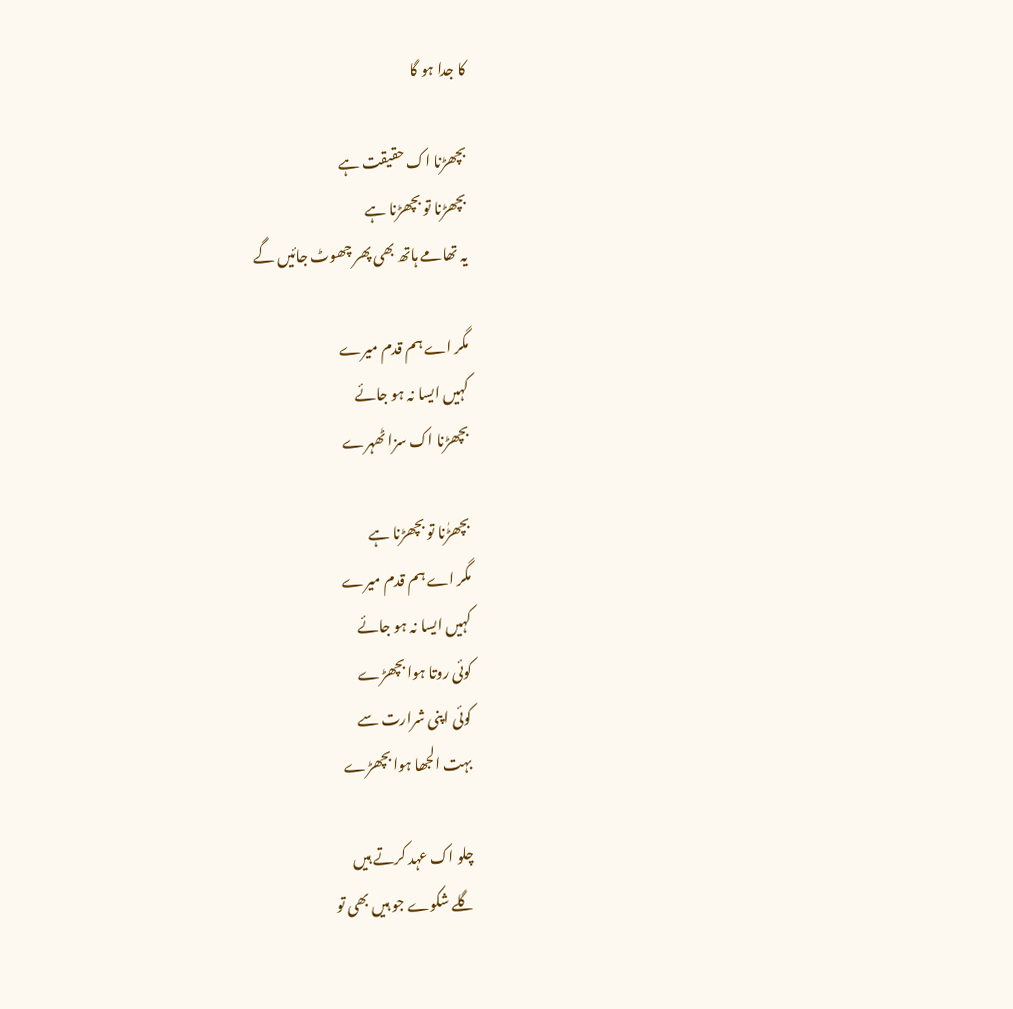کا جدا ہو گا

بچھڑنا اک حقیقت ہے
بچھڑنا تو بچھڑنا ہے
یہ تھامے ہاتھ بھی پھر چھوٹ جائیں گے

مگر اے ہم قدم میرے
کہیں ایسا نہ ہو جائے
بچھڑنا اک سزا ٹھہرے

بچھڑٰنا تو بچھڑنا ہے
مگر اے ہم قدم میرے
کہیں ایسا نہ ہو جائے
کوئی روتا ہوا بچھڑے
کوئی اپنی شرارت سے
بہت الجھا ہوا بچھڑے

چلو اک عہد کرتے ہیں
گلے شکوے جو ہیں بھی تو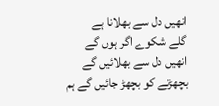انھیں دل سے بھلانا ہے
گلے شکوے اگر ہوں گے
انھیں دل سے بھلائیں گے
بچھڑنے کو بچھڑ جائیں گے ہم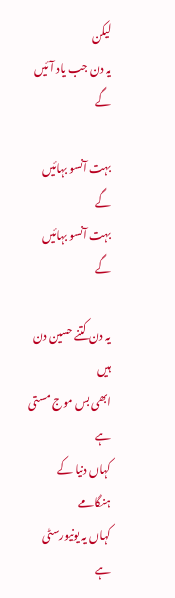لیکن
یہ دن جب یاد آئیں گے

بہت آنسو بہائیں گے
بہت آنسو بہائیں گے

یہ دن کتنے حسین دن ہیں
ابھی بس موج مستی ہے
کہاں دنیا کے ہنگامے
کہاں یہ یونیورسٹی ہے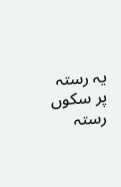یہ رستہ پر سکوں رستہ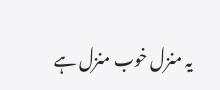یہ منزل خوب منزل ہے